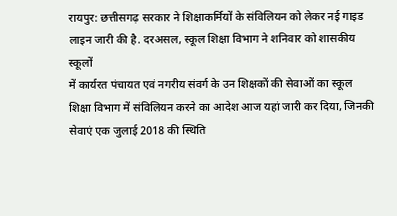रायपुर: छत्तीसगढ़ सरकार ने शिक्षाकर्मियों के संविलियन को लेकर नई गाइड
लाइन जारी की है. दरअसल, स्कूल शिक्षा विभाग ने शनिवार को शासकीय स्कूलों
में कार्यरत पंचायत एवं नगरीय संवर्ग के उन शिक्षकों की सेवाओं का स्कूल
शिक्षा विभाग में संविलियन करने का आदेश आज यहां जारी कर दिया, जिनकी
सेवाएं एक जुलाई 2018 की स्थिति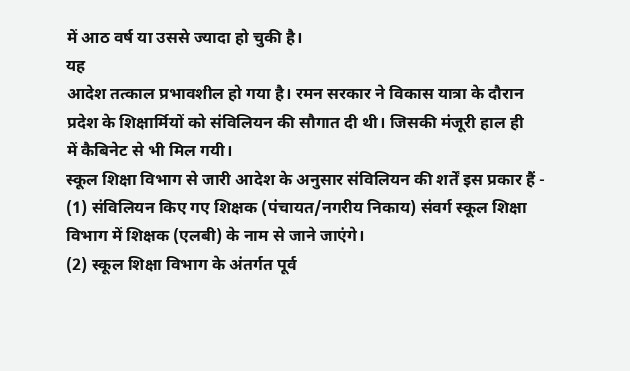में आठ वर्ष या उससे ज्यादा हो चुकी है।
यह
आदेश तत्काल प्रभावशील हो गया है। रमन सरकार ने विकास यात्रा के दौरान
प्रदेश के शिक्षार्मियों को संविलियन की सौगात दी थी। जिसकी मंजूरी हाल ही
में कैबिनेट से भी मिल गयी।
स्कूल शिक्षा विभाग से जारी आदेश के अनुसार संविलियन की शर्तें इस प्रकार हैं -
(1) संविलियन किए गए शिक्षक (पंचायत/नगरीय निकाय) संवर्ग स्कूल शिक्षा विभाग में शिक्षक (एलबी) के नाम से जाने जाएंगे।
(2) स्कूल शिक्षा विभाग के अंतर्गत पूर्व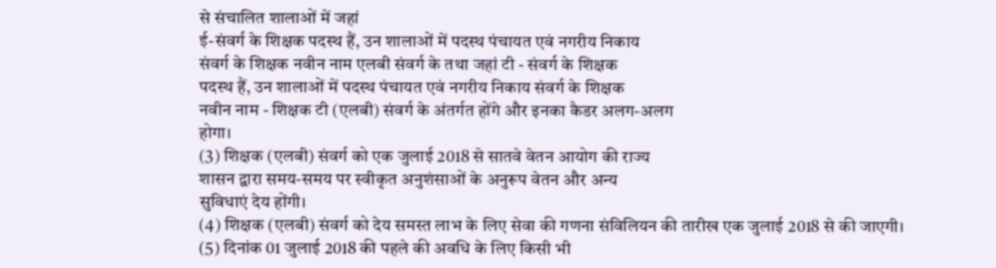से संचालित शालाओं में जहां
ई-संवर्ग के शिक्षक पदस्थ हैं, उन शालाओं में पदस्थ पंचायत एवं नगरीय निकाय
संवर्ग के शिक्षक नवीन नाम एलबी संवर्ग के तथा जहां टी - संवर्ग के शिक्षक
पदस्थ हैं, उन शालाओं में पदस्थ पंचायत एवं नगरीय निकाय संवर्ग के शिक्षक
नवीन नाम - शिक्षक टी (एलबी) संवर्ग के अंतर्गत होंगे और इनका कैडर अलग-अलग
होगा।
(3) शिक्षक (एलबी) संवर्ग को एक जुलाई 2018 से सातवे वेतन आयोग की राज्य
शासन द्वारा समय-समय पर स्वीकृत अनुशंसाओं के अनुरूप वेतन और अन्य
सुविधाएं देय होंगी।
(4) शिक्षक (एलबी) संवर्ग को देय समस्त लाभ के लिए सेवा की गणना संविलियन की तारीख एक जुलाई 2018 से की जाएगी।
(5) दिनांक 01 जुलाई 2018 की पहले की अवधि के लिए किसी भी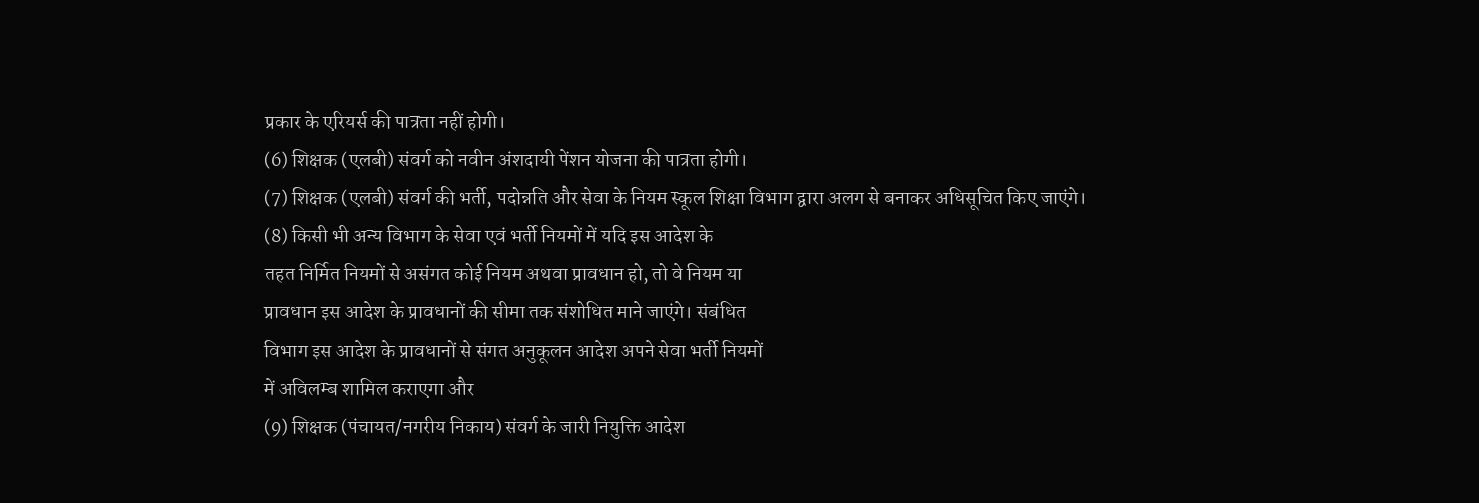प्रकार के एरियर्स की पात्रता नहीं होगी।
(6) शिक्षक (एलबी) संवर्ग को नवीन अंशदायी पेंशन योजना की पात्रता होगी।
(7) शिक्षक (एलबी) संवर्ग की भर्ती, पदोन्नति और सेवा के नियम स्कूल शिक्षा विभाग द्वारा अलग से बनाकर अधिसूचित किए जाएंगे।
(8) किसी भी अन्य विभाग के सेवा एवं भर्ती नियमों में यदि इस आदेश के
तहत निर्मित नियमों से असंगत कोई नियम अथवा प्रावधान हो, तो वे नियम या
प्रावधान इस आदेश के प्रावधानों की सीमा तक संशोधित माने जाएंगे। संबंधित
विभाग इस आदेश के प्रावधानों से संगत अनुकूलन आदेश अपने सेवा भर्ती नियमों
में अविलम्ब शामिल कराएगा और
(9) शिक्षक (पंचायत/नगरीय निकाय) संवर्ग के जारी नियुक्ति आदेश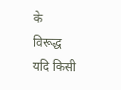के
विरूद्ध यदि किसी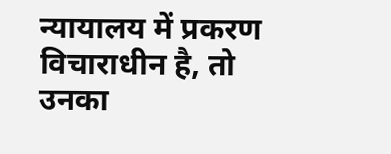न्यायालय में प्रकरण विचाराधीन है, तो उनका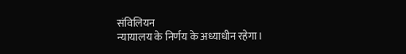संविलियन
न्यायालय के निर्णय के अध्याधीन रहेगा।